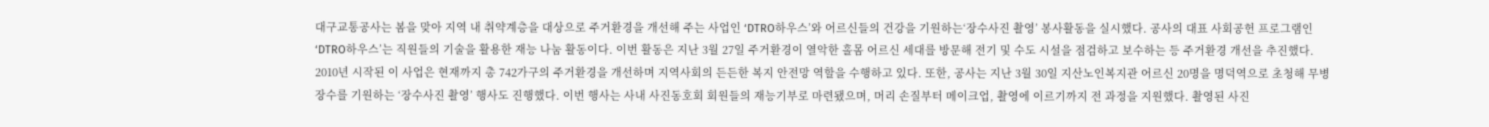대구교통공사는 봄을 맞아 지역 내 취약계층을 대상으로 주거환경을 개선해 주는 사업인 ‘DTRO하우스’와 어르신들의 건강을 기원하는‘장수사진 촬영’ 봉사활동을 실시했다. 공사의 대표 사회공헌 프로그램인 ‘DTRO하우스’는 직원들의 기술을 활용한 재능 나눔 활동이다. 이번 활동은 지난 3월 27일 주거환경이 열악한 홀몸 어르신 세대를 방문해 전기 및 수도 시설을 점검하고 보수하는 등 주거환경 개선을 추진했다. 2010년 시작된 이 사업은 현재까지 총 742가구의 주거환경을 개선하며 지역사회의 든든한 복지 안전망 역할을 수행하고 있다. 또한, 공사는 지난 3월 30일 지산노인복지관 어르신 20명을 명덕역으로 초청해 무병장수를 기원하는 ‘장수사진 촬영’ 행사도 진행했다. 이번 행사는 사내 사진동호회 회원들의 재능기부로 마련됐으며, 머리 손질부터 메이크업, 촬영에 이르기까지 전 과정을 지원했다. 촬영된 사진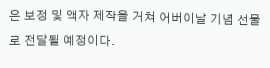은 보정 및 액자 제작을 거쳐 어버이날 기념 선물로 전달될 예정이다.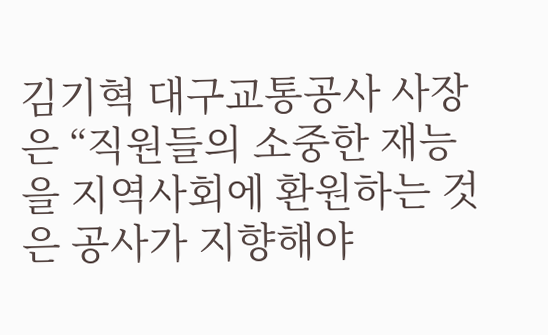김기혁 대구교통공사 사장은 “직원들의 소중한 재능을 지역사회에 환원하는 것은 공사가 지향해야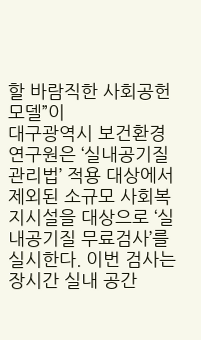할 바람직한 사회공헌 모델”이
대구광역시 보건환경연구원은 ‘실내공기질 관리법’ 적용 대상에서 제외된 소규모 사회복지시설을 대상으로 ‘실내공기질 무료검사’를 실시한다. 이번 검사는 장시간 실내 공간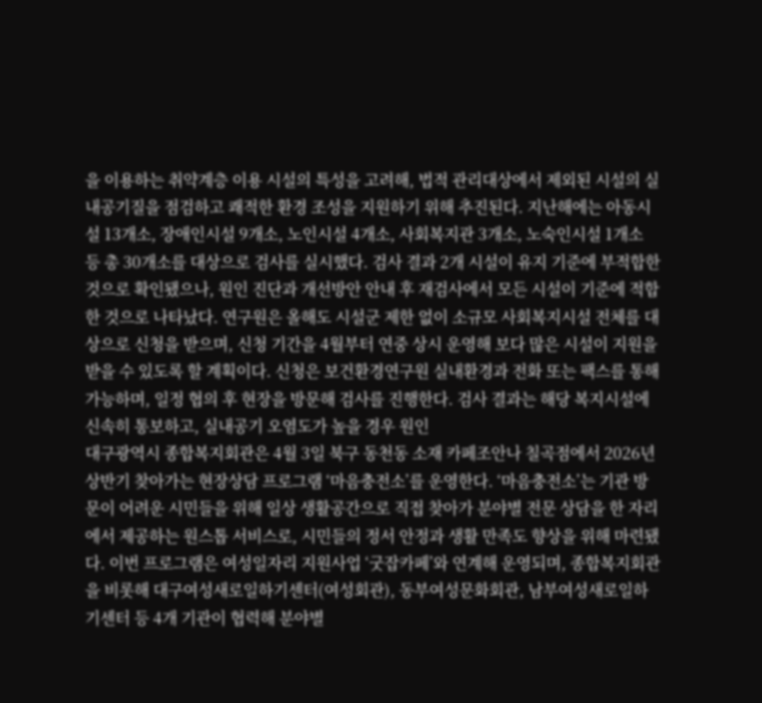을 이용하는 취약계층 이용 시설의 특성을 고려해, 법적 관리대상에서 제외된 시설의 실내공기질을 점검하고 쾌적한 환경 조성을 지원하기 위해 추진된다. 지난해에는 아동시설 13개소, 장애인시설 9개소, 노인시설 4개소, 사회복지관 3개소, 노숙인시설 1개소 등 총 30개소를 대상으로 검사를 실시했다. 검사 결과 2개 시설이 유지 기준에 부적합한 것으로 확인됐으나, 원인 진단과 개선방안 안내 후 재검사에서 모든 시설이 기준에 적합한 것으로 나타났다. 연구원은 올해도 시설군 제한 없이 소규모 사회복지시설 전체를 대상으로 신청을 받으며, 신청 기간을 4월부터 연중 상시 운영해 보다 많은 시설이 지원을 받을 수 있도록 할 계획이다. 신청은 보건환경연구원 실내환경과 전화 또는 팩스를 통해 가능하며, 일정 협의 후 현장을 방문해 검사를 진행한다. 검사 결과는 해당 복지시설에 신속히 통보하고, 실내공기 오염도가 높을 경우 원인
대구광역시 종합복지회관은 4월 3일 북구 동천동 소재 카페조안나 칠곡점에서 2026년 상반기 찾아가는 현장상담 프로그램 ‘마음충전소’를 운영한다. ‘마음충전소’는 기관 방문이 어려운 시민들을 위해 일상 생활공간으로 직접 찾아가 분야별 전문 상담을 한 자리에서 제공하는 원스톱 서비스로, 시민들의 정서 안정과 생활 만족도 향상을 위해 마련됐다. 이번 프로그램은 여성일자리 지원사업 ‘굿잡카페’와 연계해 운영되며, 종합복지회관을 비롯해 대구여성새로일하기센터(여성회관), 동부여성문화회관, 남부여성새로일하기센터 등 4개 기관이 협력해 분야별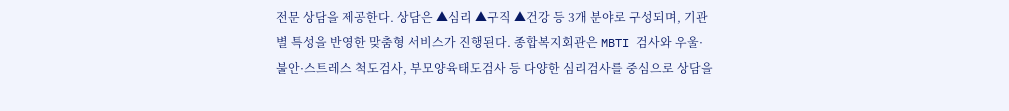전문 상담을 제공한다. 상담은 ▲심리 ▲구직 ▲건강 등 3개 분야로 구성되며, 기관별 특성을 반영한 맞춤형 서비스가 진행된다. 종합복지회관은 MBTI 검사와 우울·불안·스트레스 척도검사, 부모양육태도검사 등 다양한 심리검사를 중심으로 상담을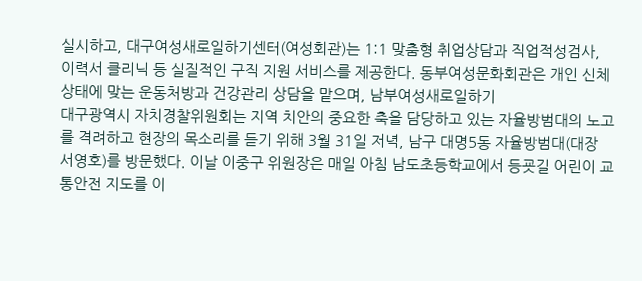실시하고, 대구여성새로일하기센터(여성회관)는 1:1 맞춤형 취업상담과 직업적성검사, 이력서 클리닉 등 실질적인 구직 지원 서비스를 제공한다. 동부여성문화회관은 개인 신체 상태에 맞는 운동처방과 건강관리 상담을 맡으며, 남부여성새로일하기
대구광역시 자치경찰위원회는 지역 치안의 중요한 축을 담당하고 있는 자율방범대의 노고를 격려하고 현장의 목소리를 듣기 위해 3월 31일 저녁, 남구 대명5동 자율방범대(대장 서영호)를 방문했다. 이날 이중구 위원장은 매일 아침 남도초등학교에서 등굣길 어린이 교통안전 지도를 이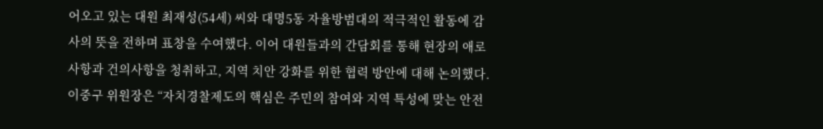어오고 있는 대원 최재성(54세) 씨와 대명5동 자율방범대의 적극적인 활동에 감사의 뜻을 전하며 표창을 수여했다. 이어 대원들과의 간담회를 통해 현장의 애로사항과 건의사항을 청취하고, 지역 치안 강화를 위한 협력 방안에 대해 논의했다. 이중구 위원장은 “자치경찰제도의 핵심은 주민의 참여와 지역 특성에 맞는 안전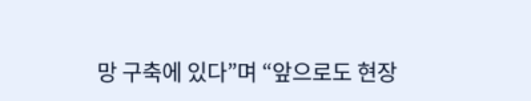망 구축에 있다”며 “앞으로도 현장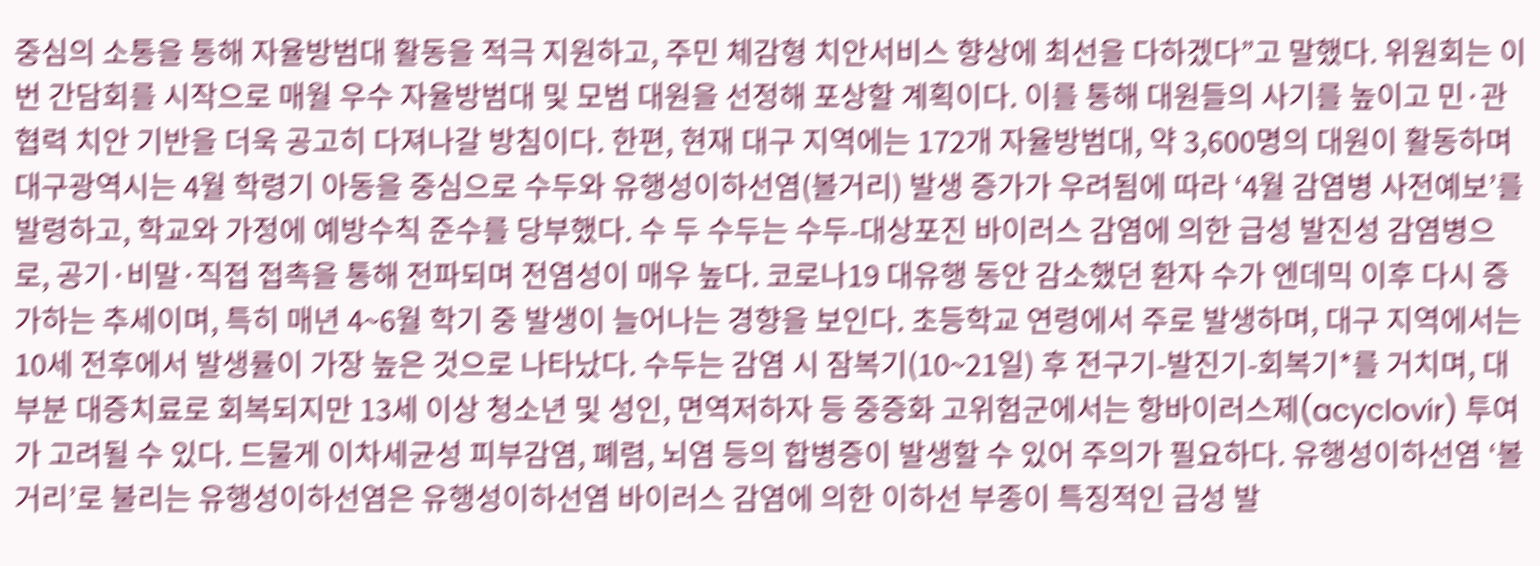중심의 소통을 통해 자율방범대 활동을 적극 지원하고, 주민 체감형 치안서비스 향상에 최선을 다하겠다”고 말했다. 위원회는 이번 간담회를 시작으로 매월 우수 자율방범대 및 모범 대원을 선정해 포상할 계획이다. 이를 통해 대원들의 사기를 높이고 민·관 협력 치안 기반을 더욱 공고히 다져나갈 방침이다. 한편, 현재 대구 지역에는 172개 자율방범대, 약 3,600명의 대원이 활동하며
대구광역시는 4월 학령기 아동을 중심으로 수두와 유행성이하선염(볼거리) 발생 증가가 우려됨에 따라 ‘4월 감염병 사전예보’를 발령하고, 학교와 가정에 예방수칙 준수를 당부했다. 수 두 수두는 수두-대상포진 바이러스 감염에 의한 급성 발진성 감염병으로, 공기·비말·직접 접촉을 통해 전파되며 전염성이 매우 높다. 코로나19 대유행 동안 감소했던 환자 수가 엔데믹 이후 다시 증가하는 추세이며, 특히 매년 4~6월 학기 중 발생이 늘어나는 경향을 보인다. 초등학교 연령에서 주로 발생하며, 대구 지역에서는 10세 전후에서 발생률이 가장 높은 것으로 나타났다. 수두는 감염 시 잠복기(10~21일) 후 전구기-발진기-회복기*를 거치며, 대부분 대증치료로 회복되지만 13세 이상 청소년 및 성인, 면역저하자 등 중증화 고위험군에서는 항바이러스제(acyclovir) 투여가 고려될 수 있다. 드물게 이차세균성 피부감염, 폐렴, 뇌염 등의 합병증이 발생할 수 있어 주의가 필요하다. 유행성이하선염 ‘볼거리’로 불리는 유행성이하선염은 유행성이하선염 바이러스 감염에 의한 이하선 부종이 특징적인 급성 발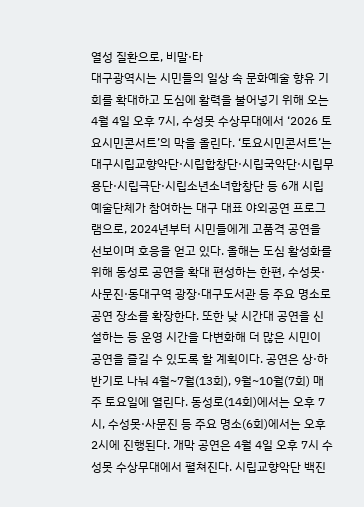열성 질환으로, 비말·타
대구광역시는 시민들의 일상 속 문화예술 향유 기회를 확대하고 도심에 활력을 불어넣기 위해 오는 4월 4일 오후 7시, 수성못 수상무대에서 ‘2026 토요시민콘서트’의 막을 올린다. ‘토요시민콘서트’는 대구시립교향악단·시립합창단·시립국악단·시립무용단·시립극단·시립소년소녀합창단 등 6개 시립예술단체가 참여하는 대구 대표 야외공연 프로그램으로, 2024년부터 시민들에게 고품격 공연을 선보이며 호응을 얻고 있다. 올해는 도심 활성화를 위해 동성로 공연을 확대 편성하는 한편, 수성못·사문진·동대구역 광장·대구도서관 등 주요 명소로 공연 장소를 확장한다. 또한 낮 시간대 공연을 신설하는 등 운영 시간을 다변화해 더 많은 시민이 공연을 즐길 수 있도록 할 계획이다. 공연은 상·하반기로 나눠 4월~7월(13회), 9월~10월(7회) 매주 토요일에 열린다. 동성로(14회)에서는 오후 7시, 수성못·사문진 등 주요 명소(6회)에서는 오후 2시에 진행된다. 개막 공연은 4월 4일 오후 7시 수성못 수상무대에서 펼쳐진다. 시립교향악단 백진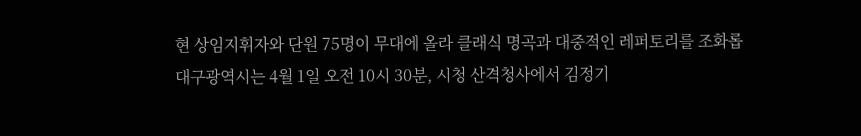현 상임지휘자와 단원 75명이 무대에 올라 클래식 명곡과 대중적인 레퍼토리를 조화롭
대구광역시는 4월 1일 오전 10시 30분, 시청 산격청사에서 김정기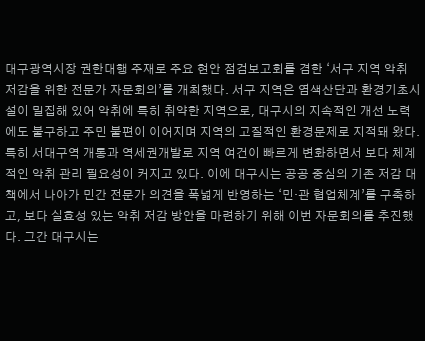대구광역시장 권한대행 주재로 주요 현안 점검보고회를 겸한 ‘서구 지역 악취 저감을 위한 전문가 자문회의’를 개최했다. 서구 지역은 염색산단과 환경기초시설이 밀집해 있어 악취에 특히 취약한 지역으로, 대구시의 지속적인 개선 노력에도 불구하고 주민 불편이 이어지며 지역의 고질적인 환경문제로 지적돼 왔다. 특히 서대구역 개통과 역세권개발로 지역 여건이 빠르게 변화하면서 보다 체계적인 악취 관리 필요성이 커지고 있다. 이에 대구시는 공공 중심의 기존 저감 대책에서 나아가 민간 전문가 의견을 폭넓게 반영하는 ‘민·관 협업체계’를 구축하고, 보다 실효성 있는 악취 저감 방안을 마련하기 위해 이번 자문회의를 추진했다. 그간 대구시는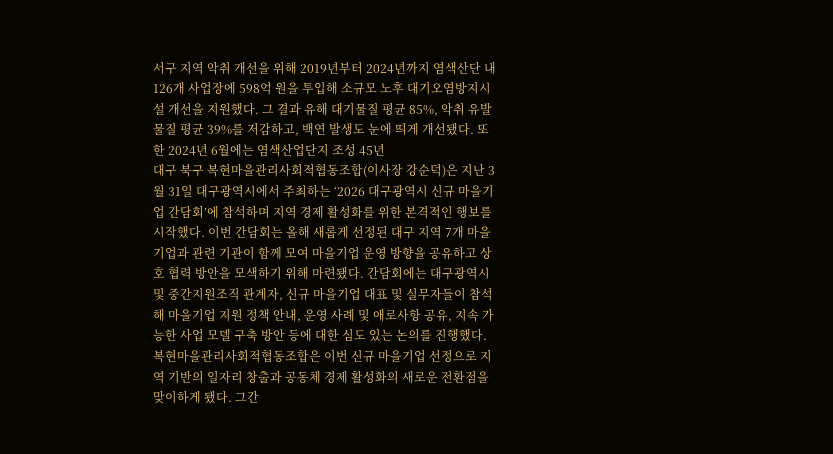서구 지역 악취 개선을 위해 2019년부터 2024년까지 염색산단 내 126개 사업장에 598억 원을 투입해 소규모 노후 대기오염방지시설 개선을 지원했다. 그 결과 유해 대기물질 평균 85%, 악취 유발물질 평균 39%를 저감하고, 백연 발생도 눈에 띄게 개선됐다. 또한 2024년 6월에는 염색산업단지 조성 45년
대구 북구 복현마을관리사회적협동조합(이사장 강순덕)은 지난 3월 31일 대구광역시에서 주최하는 ‘2026 대구광역시 신규 마을기업 간담회’에 참석하며 지역 경제 활성화를 위한 본격적인 행보를 시작했다. 이번 간담회는 올해 새롭게 선정된 대구 지역 7개 마을기업과 관련 기관이 함께 모여 마을기업 운영 방향을 공유하고 상호 협력 방안을 모색하기 위해 마련됐다. 간담회에는 대구광역시 및 중간지원조직 관계자, 신규 마을기업 대표 및 실무자들이 참석해 마을기업 지원 정책 안내, 운영 사례 및 애로사항 공유, 지속 가능한 사업 모델 구축 방안 등에 대한 심도 있는 논의를 진행했다. 복현마을관리사회적협동조합은 이번 신규 마을기업 선정으로 지역 기반의 일자리 창출과 공동체 경제 활성화의 새로운 전환점을 맞이하게 됐다. 그간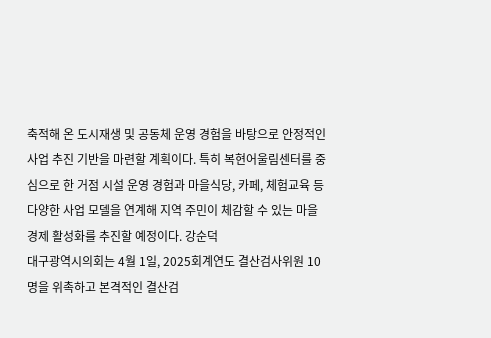축적해 온 도시재생 및 공동체 운영 경험을 바탕으로 안정적인 사업 추진 기반을 마련할 계획이다. 특히 복현어울림센터를 중심으로 한 거점 시설 운영 경험과 마을식당, 카페, 체험교육 등 다양한 사업 모델을 연계해 지역 주민이 체감할 수 있는 마을경제 활성화를 추진할 예정이다. 강순덕
대구광역시의회는 4월 1일, 2025회계연도 결산검사위원 10명을 위촉하고 본격적인 결산검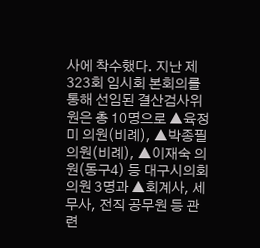사에 착수했다. 지난 제323회 임시회 본회의를 통해 선임된 결산검사위원은 총 10명으로 ▲육정미 의원(비례), ▲박종필 의원(비례), ▲이재숙 의원(동구4) 등 대구시의회 의원 3명과 ▲회계사, 세무사, 전직 공무원 등 관련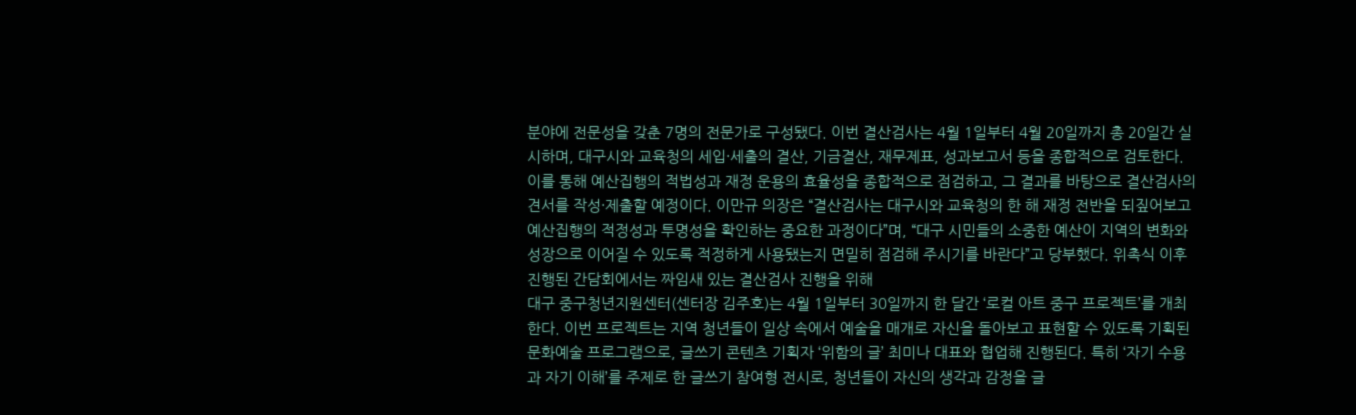분야에 전문성을 갖춘 7명의 전문가로 구성됐다. 이번 결산검사는 4월 1일부터 4월 20일까지 총 20일간 실시하며, 대구시와 교육청의 세입·세출의 결산, 기금결산, 재무제표, 성과보고서 등을 종합적으로 검토한다. 이를 통해 예산집행의 적법성과 재정 운용의 효율성을 종합적으로 점검하고, 그 결과를 바탕으로 결산검사의견서를 작성·제출할 예정이다. 이만규 의장은 “결산검사는 대구시와 교육청의 한 해 재정 전반을 되짚어보고 예산집행의 적정성과 투명성을 확인하는 중요한 과정이다”며, “대구 시민들의 소중한 예산이 지역의 변화와 성장으로 이어질 수 있도록 적정하게 사용됐는지 면밀히 점검해 주시기를 바란다”고 당부했다. 위촉식 이후 진행된 간담회에서는 짜임새 있는 결산검사 진행을 위해
대구 중구청년지원센터(센터장 김주호)는 4월 1일부터 30일까지 한 달간 ‘로컬 아트 중구 프로젝트’를 개최한다. 이번 프로젝트는 지역 청년들이 일상 속에서 예술을 매개로 자신을 돌아보고 표현할 수 있도록 기획된 문화예술 프로그램으로, 글쓰기 콘텐츠 기획자 ‘위함의 글’ 최미나 대표와 협업해 진행된다. 특히 ‘자기 수용과 자기 이해’를 주제로 한 글쓰기 참여형 전시로, 청년들이 자신의 생각과 감정을 글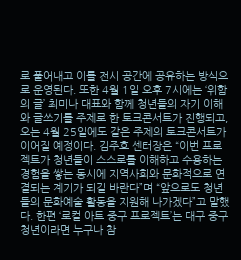로 풀어내고 이를 전시 공간에 공유하는 방식으로 운영된다. 또한 4월 1일 오후 7시에는 ‘위함의 글’ 최미나 대표와 함께 청년들의 자기 이해와 글쓰기를 주제로 한 토크콘서트가 진행되고, 오는 4월 25일에도 같은 주제의 토크콘서트가 이어질 예정이다. 김주호 센터장은 “이번 프로젝트가 청년들이 스스로를 이해하고 수용하는 경험을 쌓는 동시에 지역사회와 문화적으로 연결되는 계기가 되길 바란다”며 “앞으로도 청년들의 문화예술 활동을 지원해 나가겠다”고 말했다. 한편 ‘로컬 아트 중구 프로젝트’는 대구 중구 청년이라면 누구나 참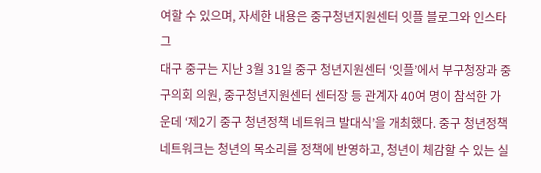여할 수 있으며, 자세한 내용은 중구청년지원센터 잇플 블로그와 인스타그
대구 중구는 지난 3월 31일 중구 청년지원센터 ‘잇플’에서 부구청장과 중구의회 의원, 중구청년지원센터 센터장 등 관계자 40여 명이 참석한 가운데 ‘제2기 중구 청년정책 네트워크 발대식’을 개최했다. 중구 청년정책 네트워크는 청년의 목소리를 정책에 반영하고, 청년이 체감할 수 있는 실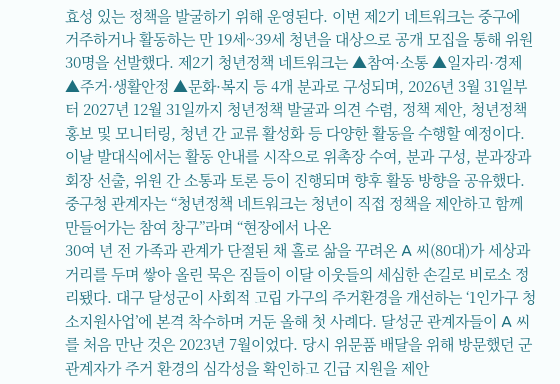효성 있는 정책을 발굴하기 위해 운영된다. 이번 제2기 네트워크는 중구에 거주하거나 활동하는 만 19세~39세 청년을 대상으로 공개 모집을 통해 위원 30명을 선발했다. 제2기 청년정책 네트워크는 ▲참여·소통 ▲일자리·경제 ▲주거·생활안정 ▲문화·복지 등 4개 분과로 구성되며, 2026년 3월 31일부터 2027년 12월 31일까지 청년정책 발굴과 의견 수렴, 정책 제안, 청년정책 홍보 및 모니터링, 청년 간 교류 활성화 등 다양한 활동을 수행할 예정이다. 이날 발대식에서는 활동 안내를 시작으로 위촉장 수여, 분과 구성, 분과장과 회장 선출, 위원 간 소통과 토론 등이 진행되며 향후 활동 방향을 공유했다. 중구청 관계자는 “청년정책 네트워크는 청년이 직접 정책을 제안하고 함께 만들어가는 참여 창구”라며 “현장에서 나온
30여 년 전 가족과 관계가 단절된 채 홀로 삶을 꾸려온 A 씨(80대)가 세상과 거리를 두며 쌓아 올린 묵은 짐들이 이달 이웃들의 세심한 손길로 비로소 정리됐다. 대구 달성군이 사회적 고립 가구의 주거환경을 개선하는 ‘1인가구 청소지원사업’에 본격 착수하며 거둔 올해 첫 사례다. 달성군 관계자들이 A 씨를 처음 만난 것은 2023년 7월이었다. 당시 위문품 배달을 위해 방문했던 군 관계자가 주거 환경의 심각성을 확인하고 긴급 지원을 제안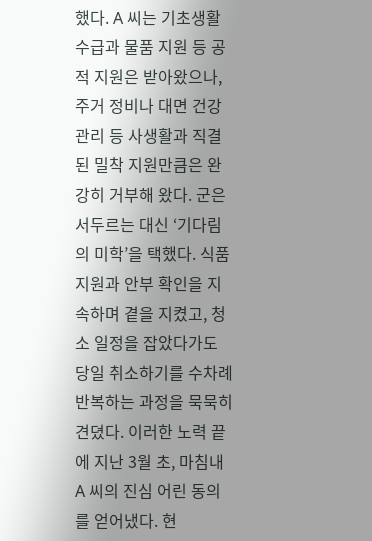했다. A 씨는 기초생활 수급과 물품 지원 등 공적 지원은 받아왔으나, 주거 정비나 대면 건강 관리 등 사생활과 직결된 밀착 지원만큼은 완강히 거부해 왔다. 군은 서두르는 대신 ‘기다림의 미학’을 택했다. 식품 지원과 안부 확인을 지속하며 곁을 지켰고, 청소 일정을 잡았다가도 당일 취소하기를 수차례 반복하는 과정을 묵묵히 견뎠다. 이러한 노력 끝에 지난 3월 초, 마침내 A 씨의 진심 어린 동의를 얻어냈다. 현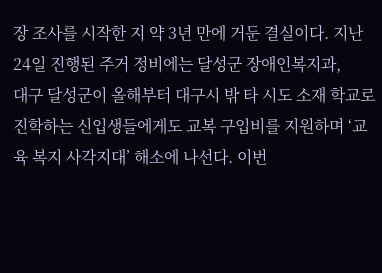장 조사를 시작한 지 약 3년 만에 거둔 결실이다. 지난 24일 진행된 주거 정비에는 달성군 장애인복지과,
대구 달성군이 올해부터 대구시 밖 타 시도 소재 학교로 진학하는 신입생들에게도 교복 구입비를 지원하며 ‘교육 복지 사각지대’ 해소에 나선다. 이번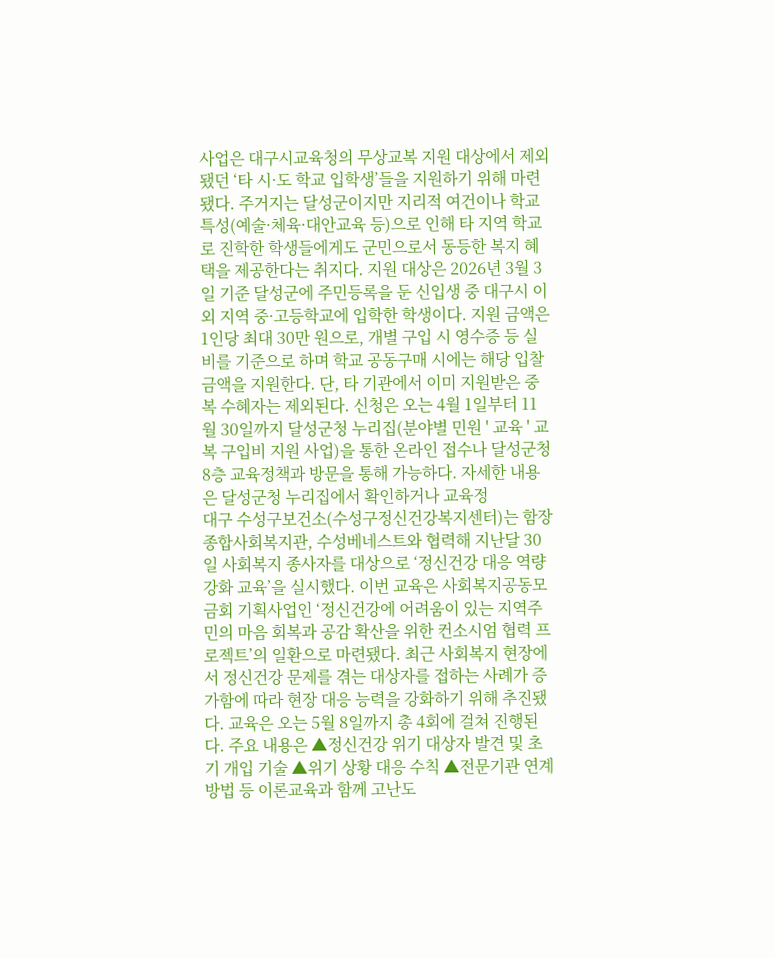사업은 대구시교육청의 무상교복 지원 대상에서 제외됐던 ‘타 시·도 학교 입학생’들을 지원하기 위해 마련됐다. 주거지는 달성군이지만 지리적 여건이나 학교 특성(예술·체육·대안교육 등)으로 인해 타 지역 학교로 진학한 학생들에게도 군민으로서 동등한 복지 혜택을 제공한다는 취지다. 지원 대상은 2026년 3월 3일 기준 달성군에 주민등록을 둔 신입생 중 대구시 이외 지역 중·고등학교에 입학한 학생이다. 지원 금액은 1인당 최대 30만 원으로, 개별 구입 시 영수증 등 실비를 기준으로 하며 학교 공동구매 시에는 해당 입찰 금액을 지원한다. 단, 타 기관에서 이미 지원받은 중복 수혜자는 제외된다. 신청은 오는 4월 1일부터 11월 30일까지 달성군청 누리집(분야별 민원 ' 교육 ' 교복 구입비 지원 사업)을 통한 온라인 접수나 달성군청 8층 교육정책과 방문을 통해 가능하다. 자세한 내용은 달성군청 누리집에서 확인하거나 교육정
대구 수성구보건소(수성구정신건강복지센터)는 함장종합사회복지관, 수성베네스트와 협력해 지난달 30일 사회복지 종사자를 대상으로 ‘정신건강 대응 역량강화 교육’을 실시했다. 이번 교육은 사회복지공동모금회 기획사업인 ‘정신건강에 어려움이 있는 지역주민의 마음 회복과 공감 확산을 위한 컨소시엄 협력 프로젝트’의 일환으로 마련됐다. 최근 사회복지 현장에서 정신건강 문제를 겪는 대상자를 접하는 사례가 증가함에 따라 현장 대응 능력을 강화하기 위해 추진됐다. 교육은 오는 5월 8일까지 총 4회에 걸쳐 진행된다. 주요 내용은 ▲정신건강 위기 대상자 발견 및 초기 개입 기술 ▲위기 상황 대응 수칙 ▲전문기관 연계 방법 등 이론교육과 함께 고난도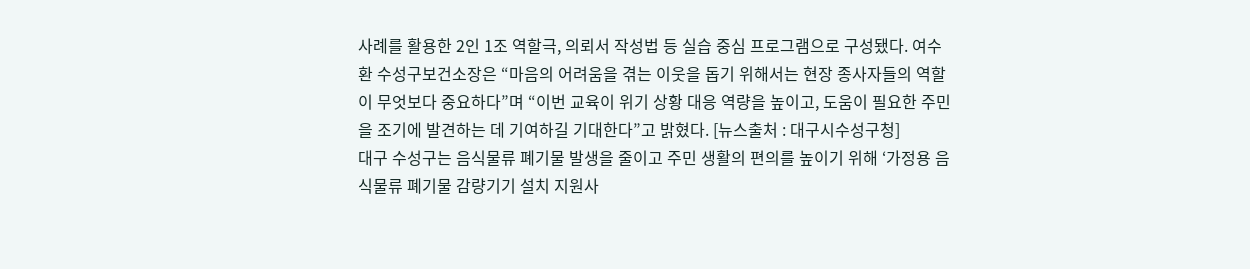사례를 활용한 2인 1조 역할극, 의뢰서 작성법 등 실습 중심 프로그램으로 구성됐다. 여수환 수성구보건소장은 “마음의 어려움을 겪는 이웃을 돕기 위해서는 현장 종사자들의 역할이 무엇보다 중요하다”며 “이번 교육이 위기 상황 대응 역량을 높이고, 도움이 필요한 주민을 조기에 발견하는 데 기여하길 기대한다”고 밝혔다. [뉴스출처 : 대구시수성구청]
대구 수성구는 음식물류 폐기물 발생을 줄이고 주민 생활의 편의를 높이기 위해 ‘가정용 음식물류 폐기물 감량기기 설치 지원사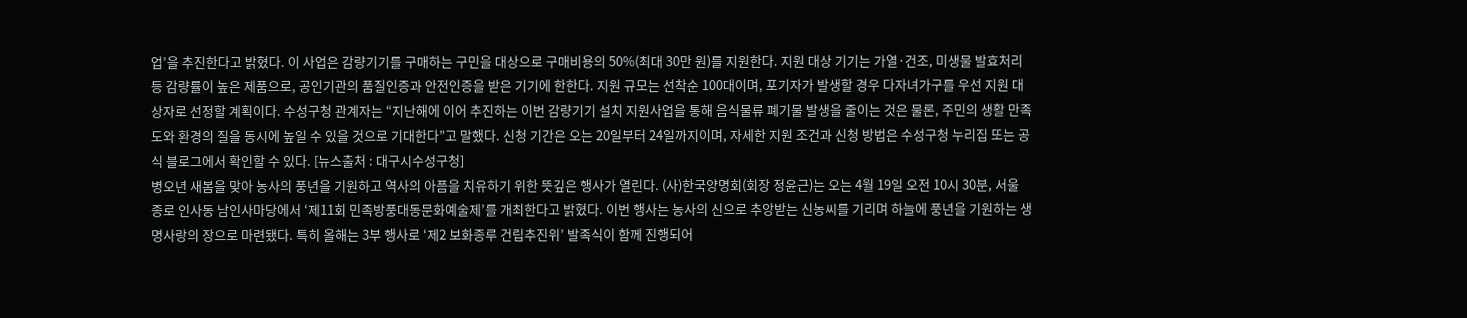업’을 추진한다고 밝혔다. 이 사업은 감량기기를 구매하는 구민을 대상으로 구매비용의 50%(최대 30만 원)를 지원한다. 지원 대상 기기는 가열·건조, 미생물 발효처리 등 감량률이 높은 제품으로, 공인기관의 품질인증과 안전인증을 받은 기기에 한한다. 지원 규모는 선착순 100대이며, 포기자가 발생할 경우 다자녀가구를 우선 지원 대상자로 선정할 계획이다. 수성구청 관계자는 “지난해에 이어 추진하는 이번 감량기기 설치 지원사업을 통해 음식물류 폐기물 발생을 줄이는 것은 물론, 주민의 생활 만족도와 환경의 질을 동시에 높일 수 있을 것으로 기대한다”고 말했다. 신청 기간은 오는 20일부터 24일까지이며, 자세한 지원 조건과 신청 방법은 수성구청 누리집 또는 공식 블로그에서 확인할 수 있다. [뉴스출처 : 대구시수성구청]
병오년 새봄을 맞아 농사의 풍년을 기원하고 역사의 아픔을 치유하기 위한 뜻깊은 행사가 열린다. (사)한국양명회(회장 정윤근)는 오는 4월 19일 오전 10시 30분, 서울 종로 인사동 남인사마당에서 ‘제11회 민족방풍대동문화예술제’를 개최한다고 밝혔다. 이번 행사는 농사의 신으로 추앙받는 신농씨를 기리며 하늘에 풍년을 기원하는 생명사랑의 장으로 마련됐다. 특히 올해는 3부 행사로 ‘제2 보화종루 건립추진위’ 발족식이 함께 진행되어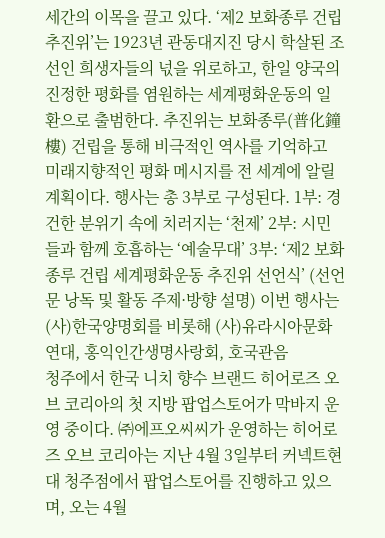세간의 이목을 끌고 있다. ‘제2 보화종루 건립추진위’는 1923년 관동대지진 당시 학살된 조선인 희생자들의 넋을 위로하고, 한일 양국의 진정한 평화를 염원하는 세계평화운동의 일환으로 출범한다. 추진위는 보화종루(普化鐘樓) 건립을 통해 비극적인 역사를 기억하고 미래지향적인 평화 메시지를 전 세계에 알릴 계획이다. 행사는 총 3부로 구성된다. 1부: 경건한 분위기 속에 치러지는 ‘천제’ 2부: 시민들과 함께 호흡하는 ‘예술무대’ 3부: ‘제2 보화종루 건립 세계평화운동 추진위 선언식’ (선언문 낭독 및 활동 주제·방향 설명) 이번 행사는 (사)한국양명회를 비롯해 (사)유라시아문화연대, 홍익인간생명사랑회, 호국관음
청주에서 한국 니치 향수 브랜드 히어로즈 오브 코리아의 첫 지방 팝업스토어가 막바지 운영 중이다. ㈜에프오씨씨가 운영하는 히어로즈 오브 코리아는 지난 4월 3일부터 커넥트현대 청주점에서 팝업스토어를 진행하고 있으며, 오는 4월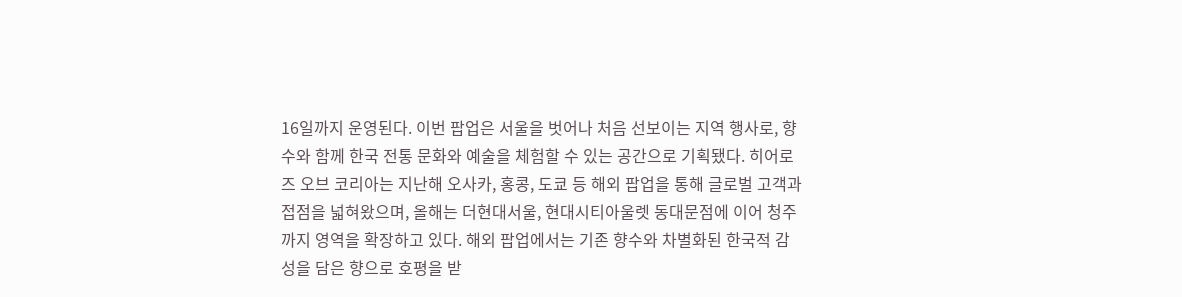16일까지 운영된다. 이번 팝업은 서울을 벗어나 처음 선보이는 지역 행사로, 향수와 함께 한국 전통 문화와 예술을 체험할 수 있는 공간으로 기획됐다. 히어로즈 오브 코리아는 지난해 오사카, 홍콩, 도쿄 등 해외 팝업을 통해 글로벌 고객과 접점을 넓혀왔으며, 올해는 더현대서울, 현대시티아울렛 동대문점에 이어 청주까지 영역을 확장하고 있다. 해외 팝업에서는 기존 향수와 차별화된 한국적 감성을 담은 향으로 호평을 받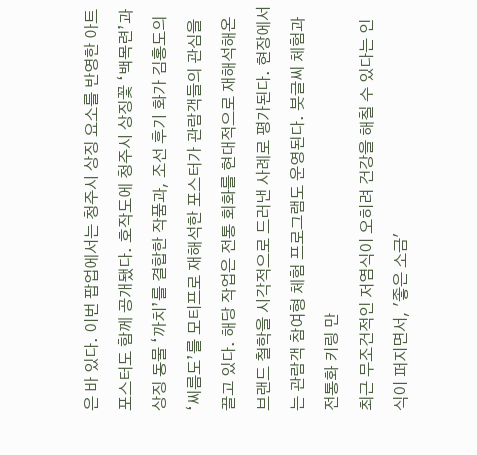은 바 있다. 이번 팝업에서는 청주시 상징 요소를 반영한 아트 포스터도 함께 공개됐다. 호작도에 청주시 상징꽃 ‘백목련’과 상징 동물 ‘까치’를 결합한 작품과, 조선 후기 화가 김홍도의 ‘씨름도’를 모티프로 재해석한 포스터가 관람객들의 관심을 끌고 있다. 해당 작업은 전통 회화를 현대적으로 재해석해온 브랜드 철학을 시각적으로 드러낸 사례로 평가된다. 현장에서는 관람객 참여형 체험 프로그램도 운영된다. 붓글씨 체험과 전통화 키링 만
최근 무조건적인 저염식이 오히려 건강을 해칠 수 있다는 인식이 퍼지면서, '좋은 소금'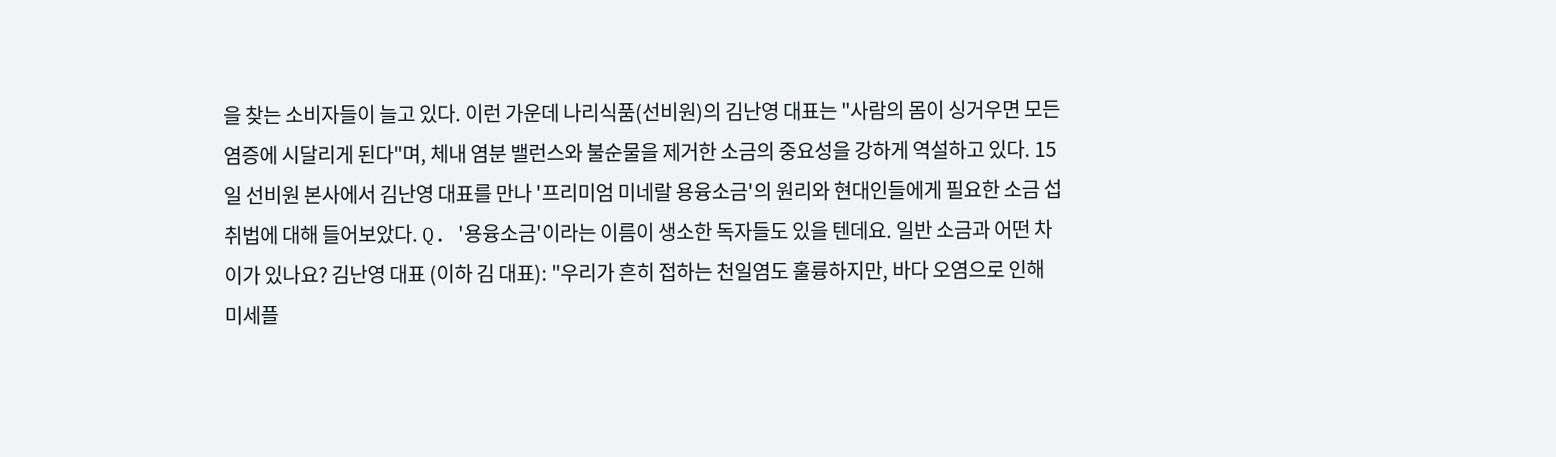을 찾는 소비자들이 늘고 있다. 이런 가운데 나리식품(선비원)의 김난영 대표는 "사람의 몸이 싱거우면 모든 염증에 시달리게 된다"며, 체내 염분 밸런스와 불순물을 제거한 소금의 중요성을 강하게 역설하고 있다. 15일 선비원 본사에서 김난영 대표를 만나 '프리미엄 미네랄 용융소금'의 원리와 현대인들에게 필요한 소금 섭취법에 대해 들어보았다. Q. '용융소금'이라는 이름이 생소한 독자들도 있을 텐데요. 일반 소금과 어떤 차이가 있나요? 김난영 대표 (이하 김 대표): "우리가 흔히 접하는 천일염도 훌륭하지만, 바다 오염으로 인해 미세플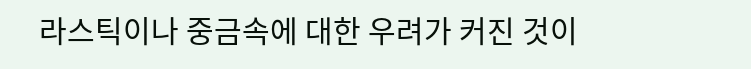라스틱이나 중금속에 대한 우려가 커진 것이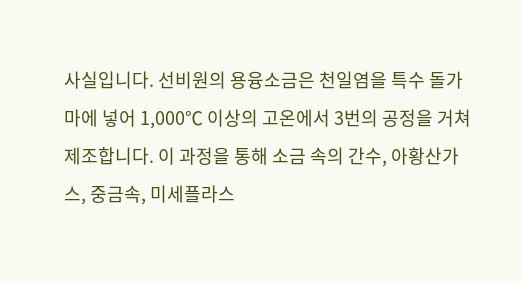사실입니다. 선비원의 용융소금은 천일염을 특수 돌가마에 넣어 1,000℃ 이상의 고온에서 3번의 공정을 거쳐 제조합니다. 이 과정을 통해 소금 속의 간수, 아황산가스, 중금속, 미세플라스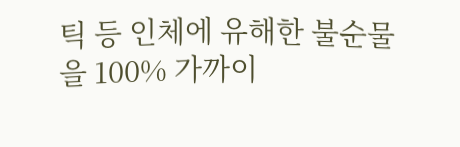틱 등 인체에 유해한 불순물을 100% 가까이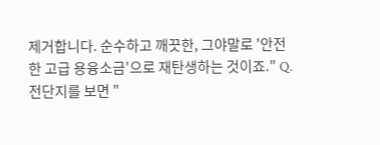제거합니다. 순수하고 깨끗한, 그야말로 '안전한 고급 용융소금'으로 재탄생하는 것이죠." Q. 전단지를 보면 "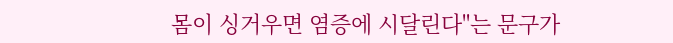몸이 싱거우면 염증에 시달린다"는 문구가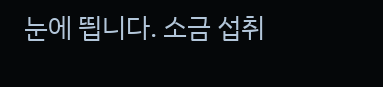눈에 띕니다. 소금 섭취